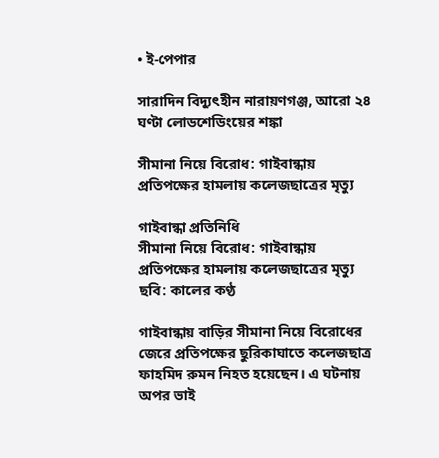• ই-পেপার

সারাদিন বিদ্যুৎহীন নারায়ণগঞ্জ, আরো ২৪ ঘণ্টা লোডশেডিংয়ের শঙ্কা

সীমানা নিয়ে বিরোধ: গাইবান্ধায় প্রতিপক্ষের হামলায় কলেজছাত্রের মৃত্যু

গাইবান্ধা প্রতিনিধি
সীমানা নিয়ে বিরোধ: গাইবান্ধায় প্রতিপক্ষের হামলায় কলেজছাত্রের মৃত্যু
ছবি: কালের কণ্ঠ

গাইবান্ধায় বাড়ির সীমানা নিয়ে বিরোধের জেরে প্রতিপক্ষের ছুরিকাঘাতে কলেজছাত্র ফাহমিদ রুমন নিহত হয়েছেন। এ ঘটনায় অপর ভাই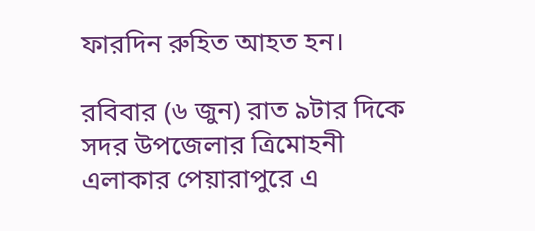ফারদিন রুহিত আহত হন।

রবিবার (৬ জুন) রাত ৯টার দিকে সদর উপজেলার ত্রিমোহনী এলাকার পেয়ারাপুরে এ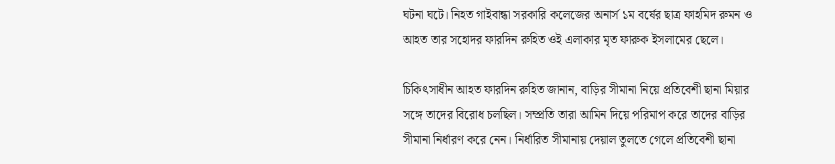ঘটনা ঘটে। নিহত গাইবান্ধা সরকারি কলেজের অনার্স ১ম বর্ষের ছাত্র ফাহমিদ রুমন ও আহত তার সহোদর ফারদিন রুহিত ওই এলাকার মৃত ফারুক ইসলামের ছেলে।

চিকিৎসাধীন আহত ফারদিন রুহিত জানান, বাড়ির সীমানা নিয়ে প্রতিবেশী ছানা মিয়ার সঙ্গে তাদের বিরোধ চলছিল। সম্প্রতি তারা আমিন দিয়ে পরিমাপ করে তাদের বাড়ির সীমানা নির্ধারণ করে নেন। নির্ধারিত সীমানায় দেয়াল তুলতে গেলে প্রতিবেশী ছানা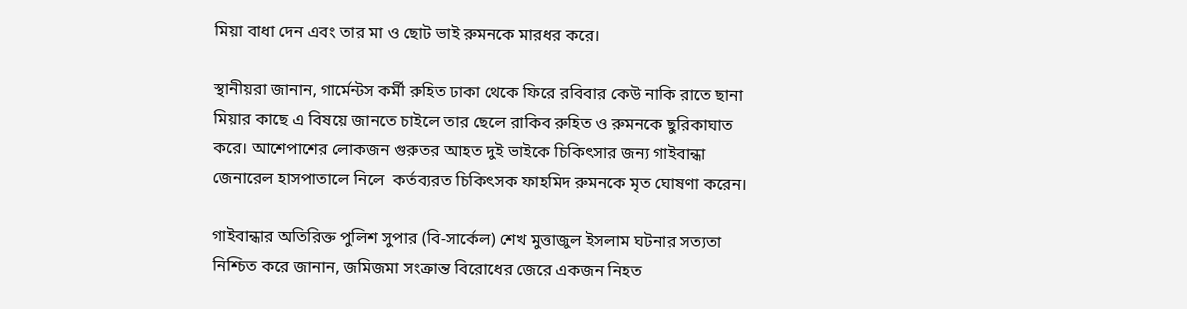মিয়া বাধা দেন এবং তার মা ও ছোট ভাই রুমনকে মারধর করে।

স্থানীয়রা জানান, গার্মেন্টস কর্মী রুহিত ঢাকা থেকে ফিরে রবিবার কেউ নাকি রাতে ছানা মিয়ার কাছে এ বিষয়ে জানতে চাইলে তার ছেলে রাকিব রুহিত ও রুমনকে ছুরিকাঘাত করে। আশেপাশের লোকজন গুরুতর আহত দুই ভাইকে চিকিৎসার জন্য গাইবান্ধা জেনারেল হাসপাতালে নিলে  কর্তব্যরত চিকিৎসক ফাহমিদ রুমনকে মৃত ঘোষণা করেন।

গাইবান্ধার অতিরিক্ত পুলিশ সুপার (বি-সার্কেল) শেখ মুত্তাজুল ইসলাম ঘটনার সত্যতা নিশ্চিত করে জানান, জমিজমা সংক্রান্ত বিরোধের জেরে একজন নিহত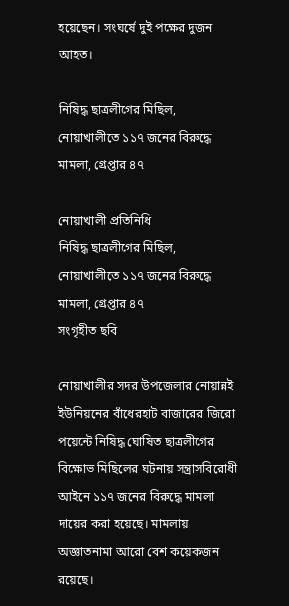হয়েছেন। সংঘর্ষে দুই পক্ষের দুজন আহত।

নিষিদ্ধ ছাত্রলীগের মিছিল, নোয়াখালীতে ১১৭ জনের বিরুদ্ধে মামলা, গ্রেপ্তার ৪৭

নোয়াখালী প্রতিনিধি
নিষিদ্ধ ছাত্রলীগের মিছিল, নোয়াখালীতে ১১৭ জনের বিরুদ্ধে মামলা, গ্রেপ্তার ৪৭
সংগৃহীত ছবি

নোয়াখালীর সদর উপজেলার নোয়ান্নই ইউনিয়নের বাঁধেরহাট বাজারের জিরো পয়েন্টে নিষিদ্ধ ঘোষিত ছাত্রলীগের বিক্ষোভ মিছিলের ঘটনায় সন্ত্রাসবিরোধী আইনে ১১৭ জনের বিরুদ্ধে মামলা দায়ের করা হয়েছে। মামলায় অজ্ঞাতনামা আরো বেশ কয়েকজন রয়েছে।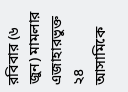রবিবার (৬ জুন) মামলার এজাহারভুক্ত ২৪ আসামিকে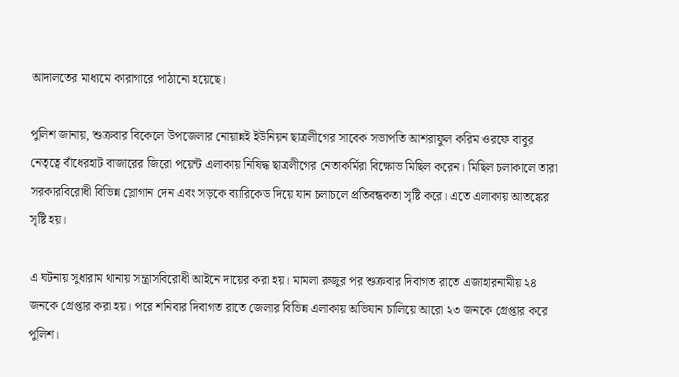আদালতের মাধ্যমে কারাগারে পাঠানো হয়েছে।

পুলিশ জানায়, শুক্রবার বিকেলে উপজেলার নোয়ান্নই ইউনিয়ন ছাত্রলীগের সাবেক সভাপতি আশরাফুল করিম ওরফে বাবুর নেতৃত্বে বাঁধেরহাট বাজারের জিরো পয়েন্ট এলাকায় নিষিদ্ধ ছাত্রলীগের নেতাকর্মিরা বিক্ষোভ মিছিল করেন। মিছিল চলাকালে তারা সরকারবিরোধী বিভিন্ন স্লোগান দেন এবং সড়কে ব্যারিকেড দিয়ে যান চলাচলে প্রতিবন্ধকতা সৃষ্টি করে। এতে এলাকায় আতঙ্কের সৃষ্টি হয়।

এ ঘটনায় সুধারাম থানায় সন্ত্রাসবিরোধী আইনে দায়ের করা হয়। মামলা রুজুর পর শুক্রবার দিবাগত রাতে এজাহারনামীয় ২৪ জনকে গ্রেপ্তার করা হয়। পরে শনিবার দিবাগত রাতে জেলার বিভিন্ন এলাকায় অভিযান চালিয়ে আরো ২৩ জনকে গ্রেপ্তার করে পুলিশ।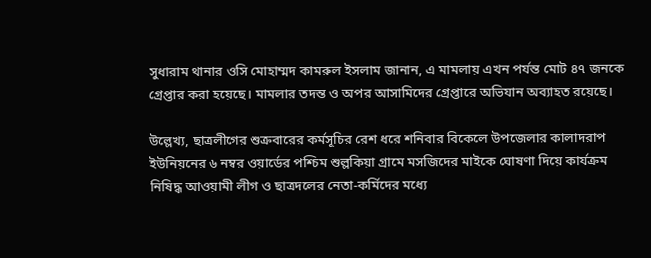সুধারাম থানার ওসি মোহাম্মদ কামরুল ইসলাম জানান, এ মামলায় এখন পর্যন্ত মোট ৪৭ জনকে গ্রেপ্তার করা হয়েছে। মামলার তদন্ত ও অপর আসামিদের গ্রেপ্তারে অভিযান অব্যাহত রয়েছে।

উল্লেখ্য, ছাত্রলীগের শুক্রবারের কর্মসূচির রেশ ধরে শনিবার বিকেলে উপজেলার কালাদরাপ ইউনিয়নের ৬ নম্বর ওয়ার্ডের পশ্চিম শুল্লকিয়া গ্রামে মসজিদের মাইকে ঘোষণা দিয়ে কার্যক্রম নিষিদ্ধ আওয়ামী লীগ ও ছাত্রদলের নেতা-কর্মিদের মধ্যে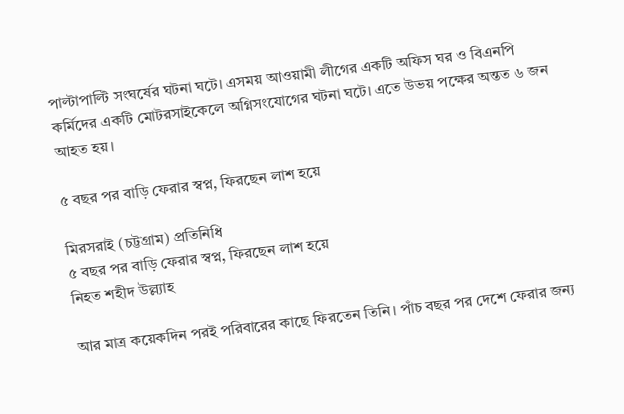পাল্টাপাল্টি সংঘর্ষের ঘটনা ঘটে। এসময় আওয়ামী লীগের একটি অফিস ঘর ও বিএনপি কর্মিদের একটি মোটরসাইকেলে অগ্নিসংযোগের ঘটনা ঘটে। এতে উভয় পক্ষের অন্তত ৬ জন আহত হয়।

৫ বছর পর বাড়ি ফেরার স্বপ্ন, ফিরছেন লাশ হয়ে

মিরসরাই (চট্টগ্রাম) প্রতিনিধি
৫ বছর পর বাড়ি ফেরার স্বপ্ন, ফিরছেন লাশ হয়ে
নিহত শহীদ উল্ল্যাহ

আর মাত্র কয়েকদিন পরই পরিবারের কাছে ফিরতেন তিনি। পাঁচ বছর পর দেশে ফেরার জন্য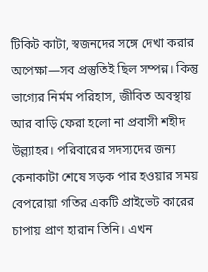টিকিট কাটা, স্বজনদের সঙ্গে দেখা করার অপেক্ষা—সব প্রস্তুতিই ছিল সম্পন্ন। কিন্তু ভাগ্যের নির্মম পরিহাস, জীবিত অবস্থায় আর বাড়ি ফেরা হলো না প্রবাসী শহীদ উল্ল্যাহর। পরিবারের সদস্যদের জন্য কেনাকাটা শেষে সড়ক পার হওয়ার সময় বেপরোয়া গতির একটি প্রাইভেট কারের চাপায় প্রাণ হারান তিনি। এখন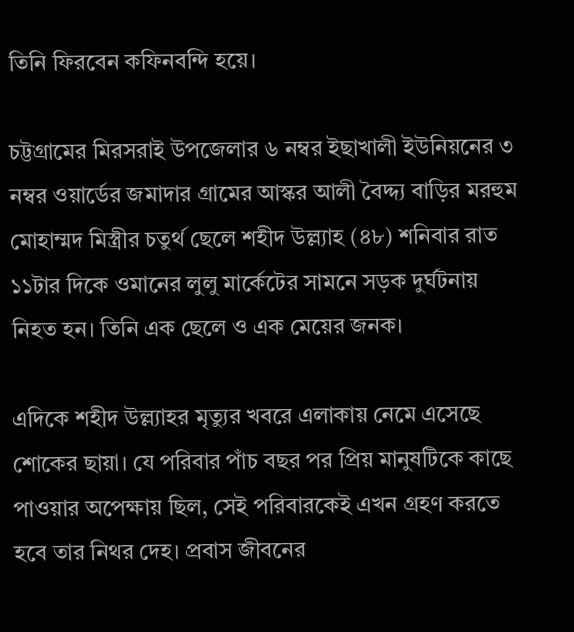তিনি ফিরবেন কফিনবন্দি হয়ে।

চট্টগ্রামের মিরসরাই উপজেলার ৬ নম্বর ইছাখালী ইউনিয়নের ৩ নম্বর ওয়ার্ডের জমাদার গ্রামের আস্কর আলী বৈদ্দ্য বাড়ির মরহুম মোহাম্মদ মিস্ত্রীর চতুর্থ ছেলে শহীদ উল্ল্যাহ (৪৮) শনিবার রাত ১১টার দিকে ওমানের লুলু মার্কেটের সামনে সড়ক দুর্ঘটনায় নিহত হন। তিনি এক ছেলে ও এক মেয়ের জনক।

এদিকে শহীদ উল্ল্যাহর মৃত্যুর খবরে এলাকায় নেমে এসেছে শোকের ছায়া। যে পরিবার পাঁচ বছর পর প্রিয় মানুষটিকে কাছে পাওয়ার অপেক্ষায় ছিল, সেই পরিবারকেই এখন গ্রহণ করতে হবে তার নিথর দেহ। প্রবাস জীবনের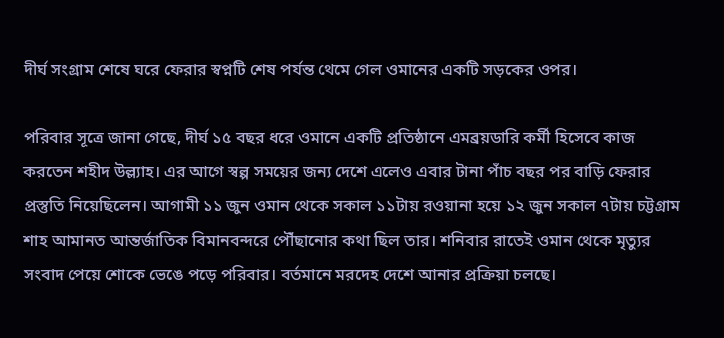দীর্ঘ সংগ্রাম শেষে ঘরে ফেরার স্বপ্নটি শেষ পর্যন্ত থেমে গেল ওমানের একটি সড়কের ওপর।

পরিবার সূত্রে জানা গেছে, দীর্ঘ ১৫ বছর ধরে ওমানে একটি প্রতিষ্ঠানে এমব্রয়ডারি কর্মী হিসেবে কাজ করতেন শহীদ উল্ল্যাহ। এর আগে স্বল্প সময়ের জন্য দেশে এলেও এবার টানা পাঁচ বছর পর বাড়ি ফেরার প্রস্তুতি নিয়েছিলেন। আগামী ১১ জুন ওমান থেকে সকাল ১১টায় রওয়ানা হয়ে ১২ জুন সকাল ৭টায় চট্টগ্রাম শাহ আমানত আন্তর্জাতিক বিমানবন্দরে পৌঁছানোর কথা ছিল তার। শনিবার রাতেই ওমান থেকে মৃত্যুর সংবাদ পেয়ে শোকে ভেঙে পড়ে পরিবার। বর্তমানে মরদেহ দেশে আনার প্রক্রিয়া চলছে।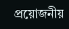প্রয়োজনীয়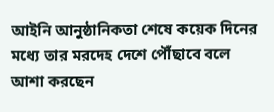আইনি আনুষ্ঠানিকতা শেষে কয়েক দিনের মধ্যে তার মরদেহ দেশে পৌঁছাবে বলে আশা করছেন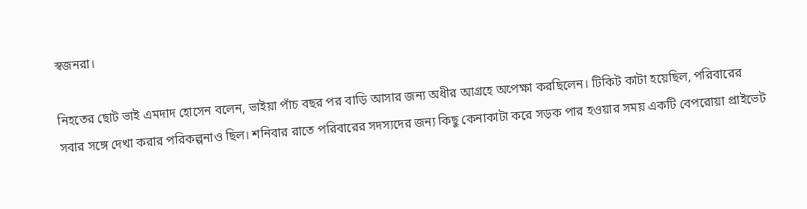স্বজনরা।

নিহতের ছোট ভাই এমদাদ হোসেন বলেন, ভাইয়া পাঁচ বছর পর বাড়ি আসার জন্য অধীর আগ্রহে অপেক্ষা করছিলেন। টিকিট কাটা হয়েছিল, পরিবারের সবার সঙ্গে দেখা করার পরিকল্পনাও ছিল। শনিবার রাতে পরিবারের সদস্যদের জন্য কিছু কেনাকাটা করে সড়ক পার হওয়ার সময় একটি বেপরোয়া প্রাইভেট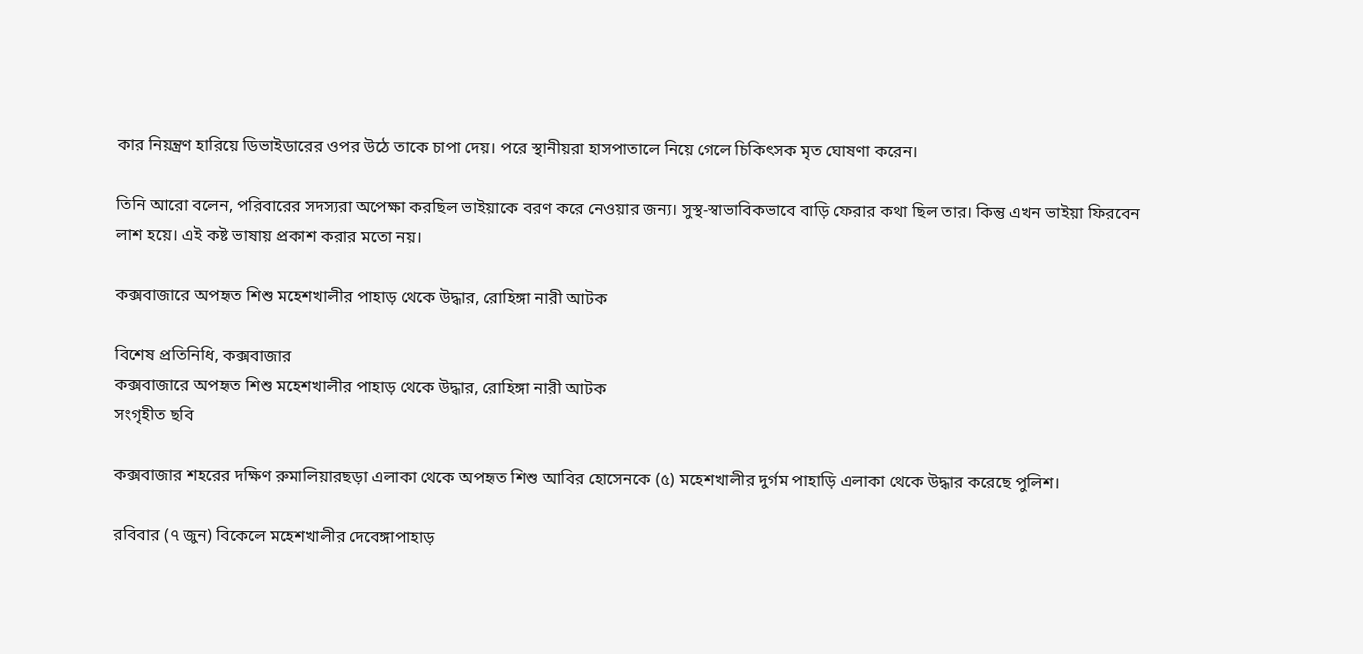কার নিয়ন্ত্রণ হারিয়ে ডিভাইডারের ওপর উঠে তাকে চাপা দেয়। পরে স্থানীয়রা হাসপাতালে নিয়ে গেলে চিকিৎসক মৃত ঘোষণা করেন।

তিনি আরো বলেন, পরিবারের সদস্যরা অপেক্ষা করছিল ভাইয়াকে বরণ করে নেওয়ার জন্য। সুস্থ-স্বাভাবিকভাবে বাড়ি ফেরার কথা ছিল তার। কিন্তু এখন ভাইয়া ফিরবেন লাশ হয়ে। এই কষ্ট ভাষায় প্রকাশ করার মতো নয়।

কক্সবাজারে অপহৃত শিশু মহেশখালীর পাহাড় থেকে উদ্ধার, রোহিঙ্গা নারী আটক

বিশেষ প্রতিনিধি, কক্সবাজার
কক্সবাজারে অপহৃত শিশু মহেশখালীর পাহাড় থেকে উদ্ধার, রোহিঙ্গা নারী আটক
সংগৃহীত ছবি

কক্সবাজার শহরের দক্ষিণ রুমালিয়ারছড়া এলাকা থেকে অপহৃত শিশু আবির হোসেনকে (৫) মহেশখালীর দুর্গম পাহাড়ি এলাকা থেকে উদ্ধার করেছে পুলিশ।

রবিবার (৭ জুন) বিকেলে মহেশখালীর দেবেঙ্গাপাহাড়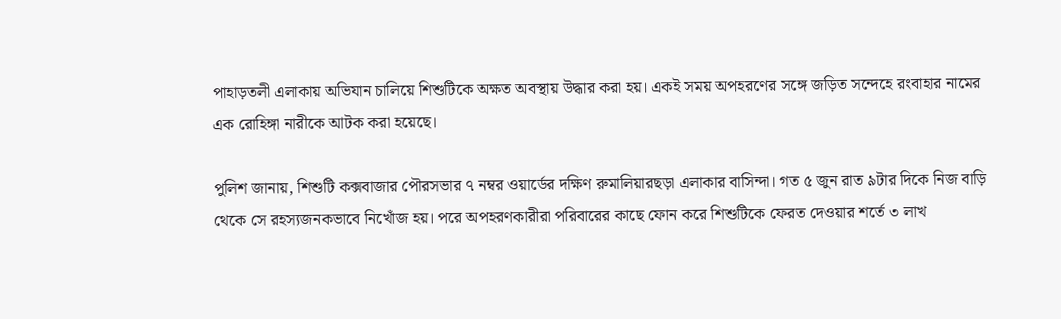পাহাড়তলী এলাকায় অভিযান চালিয়ে শিশুটিকে অক্ষত অবস্থায় উদ্ধার করা হয়। একই সময় অপহরণের সঙ্গে জড়িত সন্দেহে রংবাহার নামের এক রোহিঙ্গা নারীকে আটক করা হয়েছে।

পুলিশ জানায়, শিশুটি কক্সবাজার পৌরসভার ৭ নম্বর ওয়ার্ডের দক্ষিণ রুমালিয়ারছড়া এলাকার বাসিন্দা। গত ৫ জুন রাত ৯টার দিকে নিজ বাড়ি থেকে সে রহস্যজনকভাবে নিখোঁজ হয়। পরে অপহরণকারীরা পরিবারের কাছে ফোন করে শিশুটিকে ফেরত দেওয়ার শর্তে ৩ লাখ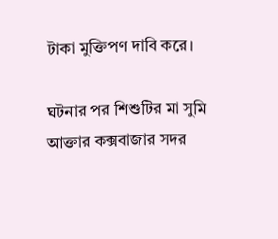টাকা মুক্তিপণ দাবি করে।

ঘটনার পর শিশুটির মা সুমি আক্তার কক্সবাজার সদর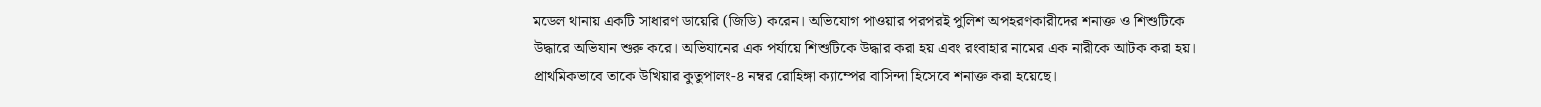মডেল থানায় একটি সাধারণ ডায়েরি (জিডি) করেন। অভিযোগ পাওয়ার পরপরই পুলিশ অপহরণকারীদের শনাক্ত ও শিশুটিকে উদ্ধারে অভিযান শুরু করে। অভিযানের এক পর্যায়ে শিশুটিকে উদ্ধার করা হয় এবং রংবাহার নামের এক নারীকে আটক করা হয়। প্রাথমিকভাবে তাকে উখিয়ার কুতুপালং-৪ নম্বর রোহিঙ্গা ক্যাম্পের বাসিন্দা হিসেবে শনাক্ত করা হয়েছে।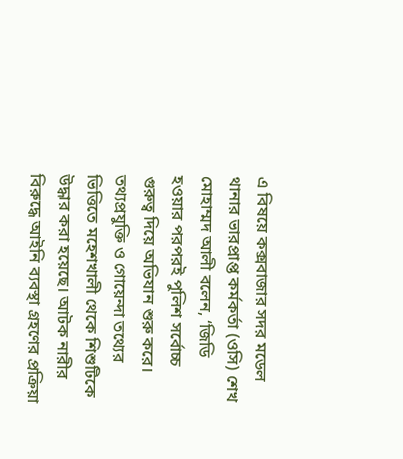এ বিষয়ে কক্সবাজার সদর মডেল থানার ভারপ্রাপ্ত কর্মকর্তা (ওসি) শেখ মোহাম্মদ আলী বলেন, ‘জিডি হওয়ার পরপরই পুলিশ সর্বোচ্চ গুরুত্ব দিয়ে অভিযান শুরু করে। তথ্যপ্রযুক্তি ও গোয়েন্দা তথ্যের ভিত্তিতে মহেশখালী থেকে শিশুটিকে উদ্ধার করা হয়েছে। আটক নারীর বিরুদ্ধে আইনি ব্যবস্থা গ্রহণের প্রক্রিয়া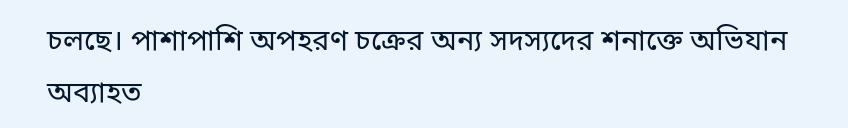চলছে। পাশাপাশি অপহরণ চক্রের অন্য সদস্যদের শনাক্তে অভিযান অব্যাহত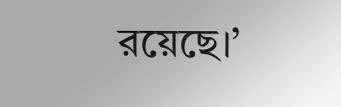রয়েছে।’